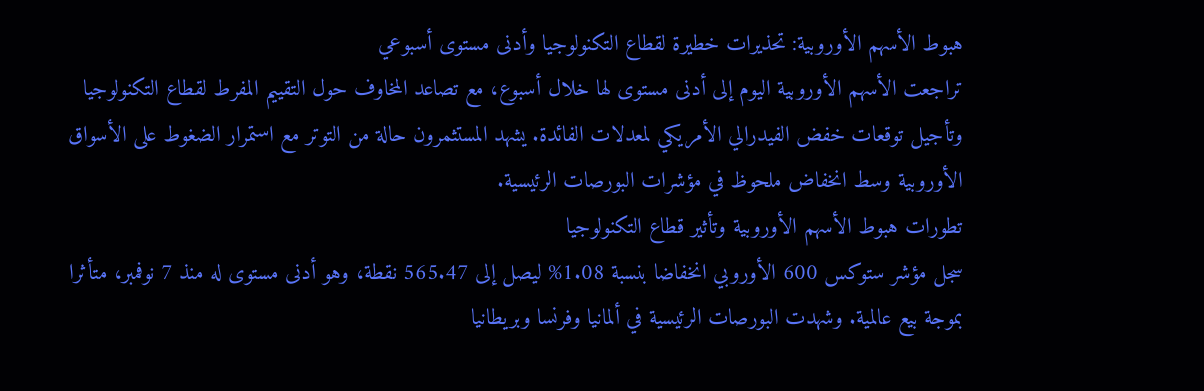هبوط الأسهم الأوروبية: تحذيرات خطيرة لقطاع التكنولوجيا وأدنى مستوى أسبوعي
تراجعت الأسهم الأوروبية اليوم إلى أدنى مستوى لها خلال أسبوع، مع تصاعد المخاوف حول التقييم المفرط لقطاع التكنولوجيا وتأجيل توقعات خفض الفيدرالي الأمريكي لمعدلات الفائدة. يشهد المستثمرون حالة من التوتر مع استمرار الضغوط على الأسواق الأوروبية وسط انخفاض ملحوظ في مؤشرات البورصات الرئيسية.
تطورات هبوط الأسهم الأوروبية وتأثير قطاع التكنولوجيا
سجل مؤشر ستوكس 600 الأوروبي انخفاضا بنسبة 1.08% ليصل إلى 565.47 نقطة، وهو أدنى مستوى له منذ 7 نوفمبر، متأثرا بموجة بيع عالمية. وشهدت البورصات الرئيسية في ألمانيا وفرنسا وبريطانيا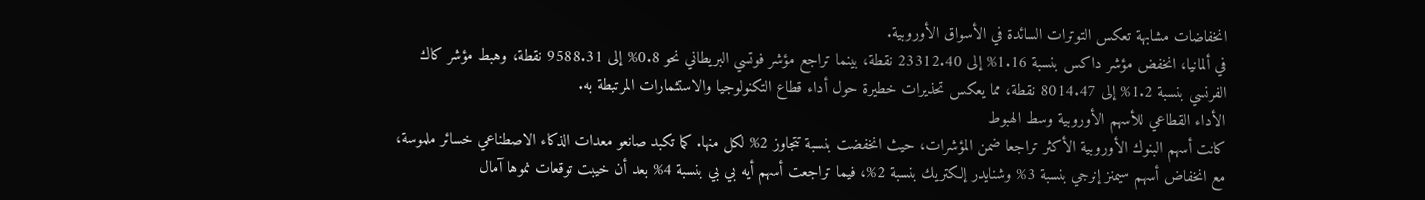انخفاضات مشابهة تعكس التوترات السائدة في الأسواق الأوروبية.
في ألمانيا، انخفض مؤشر داكس بنسبة 1.16% إلى 23312.40 نقطة، بينما تراجع مؤشر فوتسي البريطاني نحو 0.8% إلى 9588.31 نقطة، وهبط مؤشر كاك الفرنسي بنسبة 1.2% إلى 8014.47 نقطة، مما يعكس تحذيرات خطيرة حول أداء قطاع التكنولوجيا والاستثمارات المرتبطة به.
الأداء القطاعي للأسهم الأوروبية وسط الهبوط
كانت أسهم البنوك الأوروبية الأكثر تراجعا ضمن المؤشرات، حيث انخفضت بنسبة تتجاوز 2% لكل منها. كما تكبد صانعو معدات الذكاء الاصطناعي خسائر ملموسة، مع انخفاض أسهم سيمنز إنرجي بنسبة 3% وشنايدر إلكتريك بنسبة 2%، فيما تراجعت أسهم أيه بي بي بنسبة 4% بعد أن خيبت توقعات نموها آمال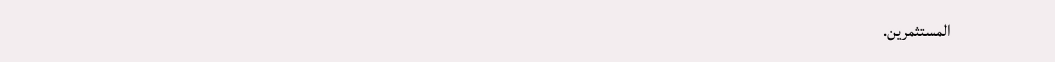المستثمرين.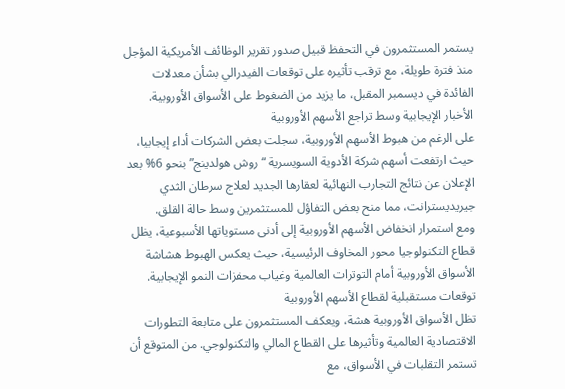يستمر المستثمرون في التحفظ قبيل صدور تقرير الوظائف الأمريكية المؤجل منذ فترة طويلة، مع ترقب تأثيره على توقعات الفيدرالي بشأن معدلات الفائدة في ديسمبر المقبل، ما يزيد من الضغوط على الأسواق الأوروبية.
الأخبار الإيجابية وسط تراجع الأسهم الأوروبية
على الرغم من هبوط الأسهم الأوروبية، سجلت بعض الشركات أداء إيجابيا، حيث ارتفعت أسهم شركة الأدوية السويسرية “روش هولدينج” بنحو 6% بعد الإعلان عن نتائج التجارب النهائية لعقارها الجديد لعلاج سرطان الثدي جيريديسترانت، مما منح بعض التفاؤل للمستثمرين وسط حالة القلق.
ومع استمرار انخفاض الأسهم الأوروبية إلى أدنى مستوياتها الأسبوعية، يظل قطاع التكنولوجيا محور المخاوف الرئيسية، حيث يعكس الهبوط هشاشة الأسواق الأوروبية أمام التوترات العالمية وغياب محفزات النمو الإيجابية.
توقعات مستقبلية لقطاع الأسهم الأوروبية
تظل الأسواق الأوروبية هشة، ويعكف المستثمرون على متابعة التطورات الاقتصادية العالمية وتأثيرها على القطاع المالي والتكنولوجي. من المتوقع أن تستمر التقلبات في الأسواق، مع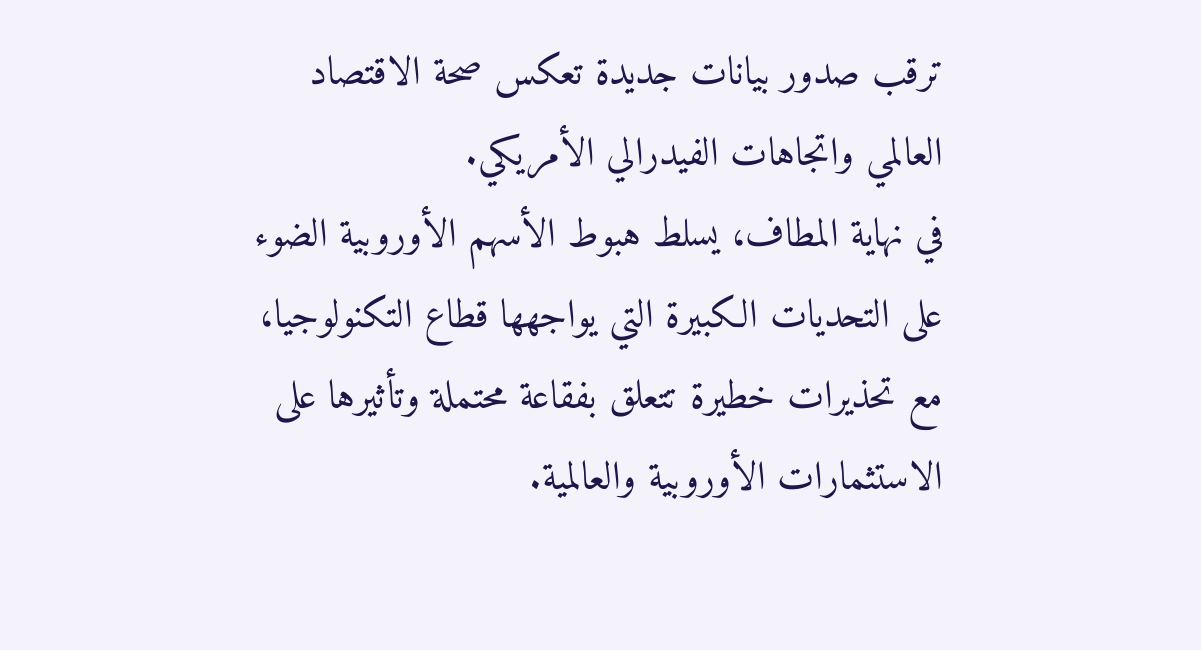ترقب صدور بيانات جديدة تعكس صحة الاقتصاد العالمي واتجاهات الفيدرالي الأمريكي.
في نهاية المطاف، يسلط هبوط الأسهم الأوروبية الضوء على التحديات الكبيرة التي يواجهها قطاع التكنولوجيا، مع تحذيرات خطيرة تتعلق بفقاعة محتملة وتأثيرها على الاستثمارات الأوروبية والعالمية.